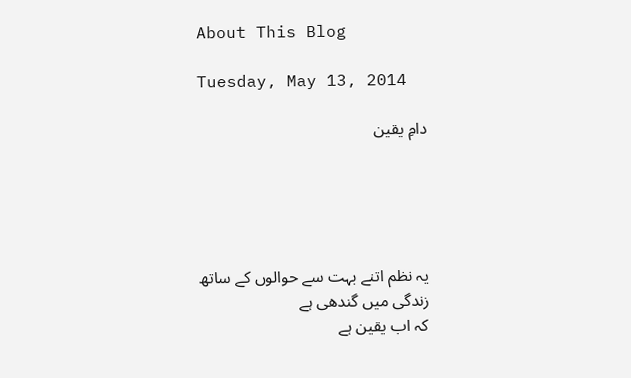About This Blog

Tuesday, May 13, 2014

دامِ یقین





یہ نظم اتنے بہت سے حوالوں کے ساتھ
زندگی میں گندھی ہے
کہ اب یقین ہے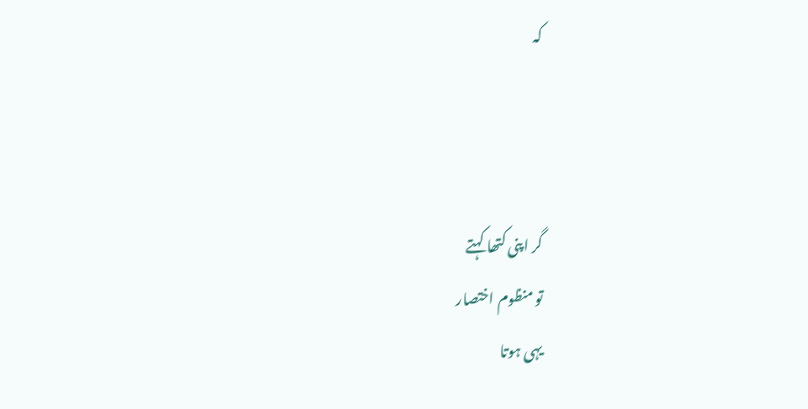کہ



گر اپنی کتھا کہتے
تو منظوم اختصار
یہی ہوتا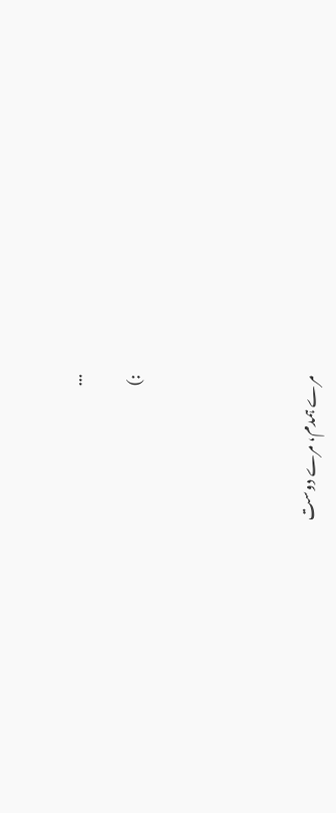...

:)





مرے ہمدم، مرے دوست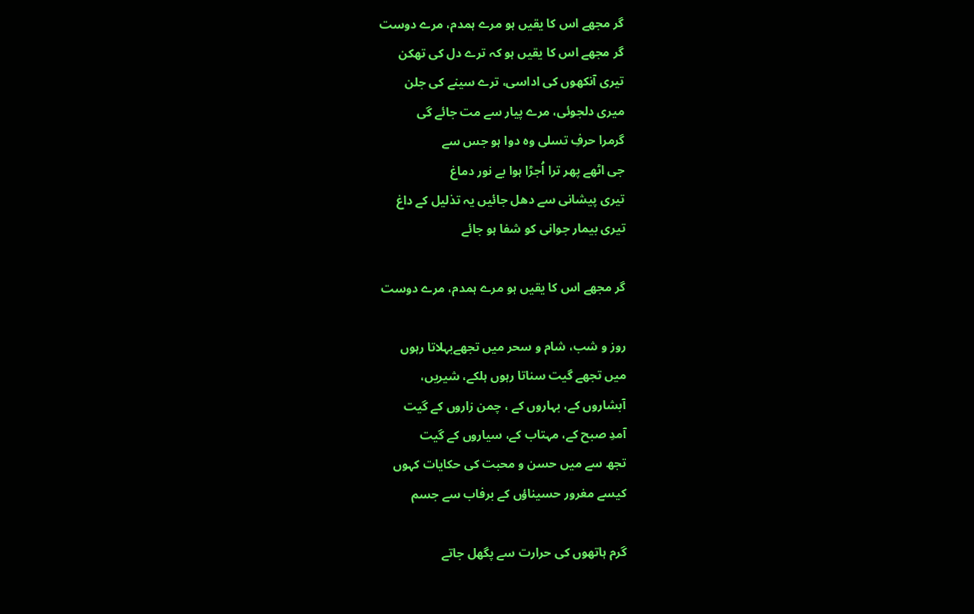گر مجھے اس کا یقیں ہو مرے ہمدم، مرے دوست
گر مجھے اس کا یقیں ہو کہ ترے دل کی تھکن
تیری آنکھوں کی اداسی، ترے سینے کی جلن
میری دلجوئی، مرے پیار سے مت جائے گی
گرمرا حرفِ تسلی وہ دوا ہو جس سے
جی اٹھے پھر ترا اُجڑا ہوا بے نور دماغ
تیری پیشانی سے دھل جائیں یہ تذلیل کے داغ
تیری بیمار جوانی کو شفا ہو جائے

گر مجھے اس کا یقیں ہو مرے ہمدم، مرے دوست

روز و شب، شام و سحر میں تجھےبہلاتا رہوں
میں تجھے گیت سناتا رہوں ہلکے، شیریں،
آبشاروں کے، بہاروں کے ، چمن زاروں کے گیت
آمدِ صبح کے، مہتاب کے، سیاروں کے گیت
تجھ سے میں حسن و محبت کی حکایات کہوں
کیسے مغرور حسیناؤں کے برفاب سے جسم

گرم ہاتھوں کی حرارت سے پگھل جاتے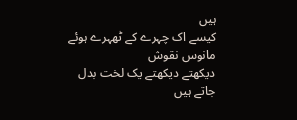ہیں
کیسے اک چہرے کے ٹھہرے ہوئے مانوس نقوش
دیکھتے دیکھتے یک لخت بدل جاتے ہیں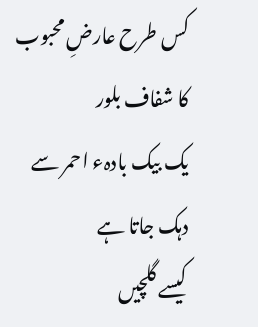کس طرح عارضِ محبوب کا شفاف بلور
یک بیک بادہء احمر سے دہک جاتا ہے
کیسے گلچیں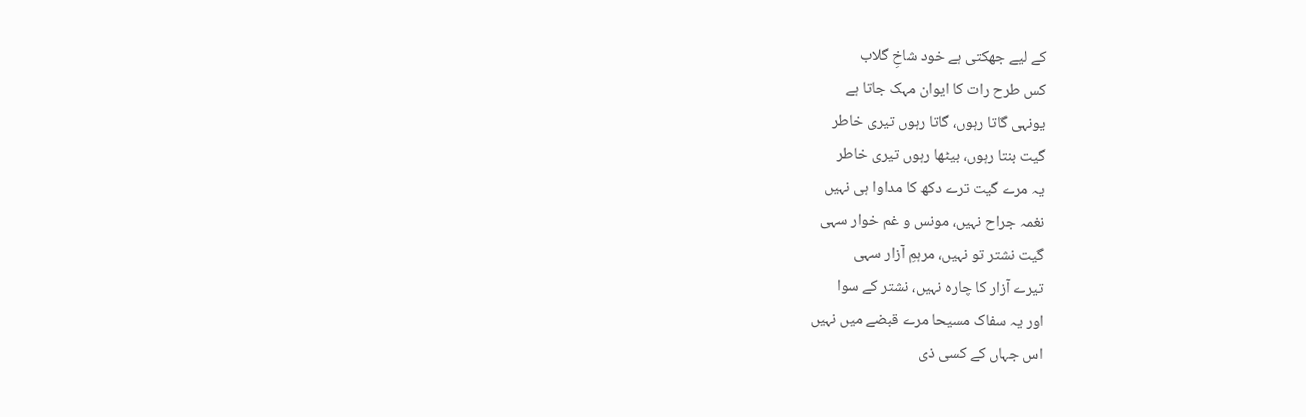کے لیے جھکتی ہے خود شاخِ گلاب
کس طرح رات کا ایوان مہک جاتا ہے
یونہی گاتا رہوں، گاتا رہوں تیری خاطر
گیت بنتا رہوں، بیٹھا رہوں تیری خاطر
یہ مرے گیت ترے دکھ کا مداوا ہی نہیں
نغمہ جراح نہیں، مونس و غم خوار سہی
گیت نشتر تو نہیں، مرہمِ آزار سہی
تیرے آزار کا چارہ نہیں، نشتر کے سوا
اور یہ سفاک مسیحا مرے قبضے میں نہیں
اس جہاں کے کسی ذی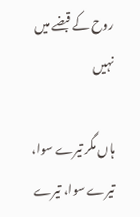روح کے قبضے میں نہیں

ہاں مگر تیرے سوا، تیرے سوا، تیرے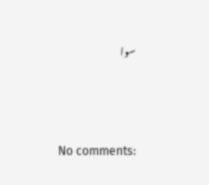سوا





No comments: